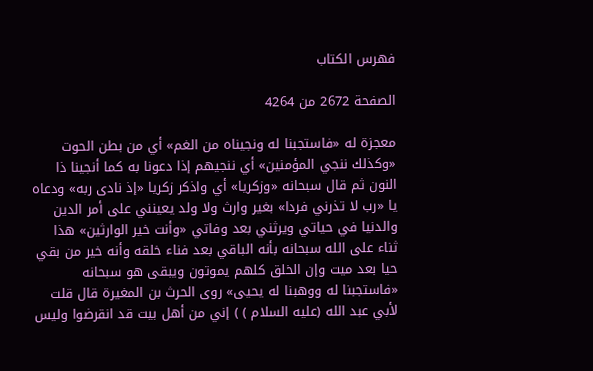فهرس الكتاب

الصفحة 2672 من 4264

معجزة له «فاستجبنا له ونجيناه من الغم» أي من بطن الحوت «وكذلك ننجي المؤمنين» أي ننجيهم إذا دعونا به كما أنجينا ذا النون ثم قال سبحانه «وزكريا» أي واذكر زكريا «إذ نادى ربه» ودعاه يا «رب لا تذرني فردا» بغير وارث ولا ولد يعينني على أمر الدين والدنيا في حياتي ويرثني بعد وفاتي «وأنت خير الوارثين» هذا ثناء على الله سبحانه بأنه الباقي بعد فناء خلقه وأنه خير من بقي حيا بعد ميت وإن الخلق كلهم يموتون ويبقى هو سبحانه «فاستجبنا له ووهبنا له يحيى» روى الحرث بن المغيرة قال قلت لأبي عبد الله (عليه السلام ) ) إني من أهل بيت قد انقرضوا وليس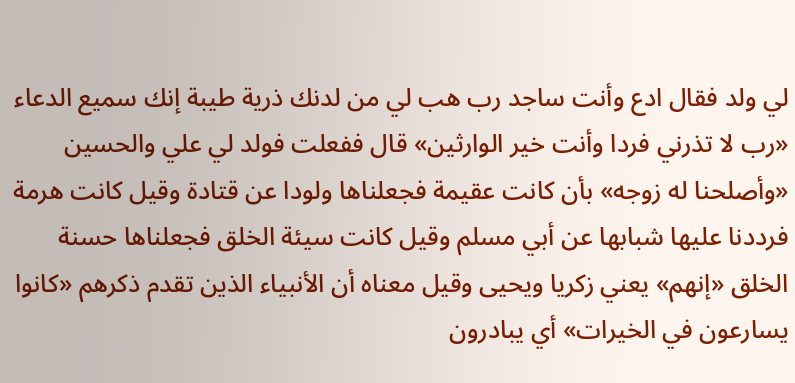لي ولد فقال ادع وأنت ساجد رب هب لي من لدنك ذرية طيبة إنك سميع الدعاء «رب لا تذرني فردا وأنت خير الوارثين» قال ففعلت فولد لي علي والحسين «وأصلحنا له زوجه» بأن كانت عقيمة فجعلناها ولودا عن قتادة وقيل كانت هرمة فرددنا عليها شبابها عن أبي مسلم وقيل كانت سيئة الخلق فجعلناها حسنة الخلق «إنهم» يعني زكريا ويحيى وقيل معناه أن الأنبياء الذين تقدم ذكرهم «كانوا يسارعون في الخيرات» أي يبادرون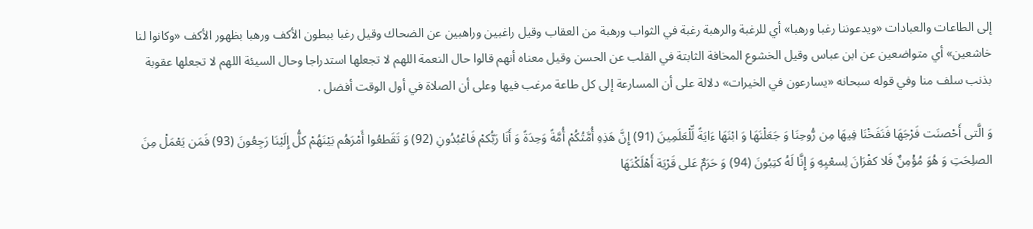إلى الطاعات والعبادات «ويدعوننا رغبا ورهبا» أي للرغبة والرهبة رغبة في الثواب ورهبة من العقاب وقيل راغبين وراهبين عن الضحاك وقيل رغبا ببطون الأكف ورهبا بظهور الأكف «وكانوا لنا خاشعين» أي متواضعين عن ابن عباس وقيل الخشوع المخافة الثابتة في القلب عن الحسن وقيل معناه أنهم قالوا حال النعمة اللهم لا تجعلها استدراجا وحال السيئة اللهم لا تجعلها عقوبة بذنب سلف منا وفي قوله سبحانه «يسارعون في الخيرات» دلالة على أن المسارعة إلى كل طاعة مرغب فيها وعلى أن الصلاة في أول الوقت أفضل .

وَ الَّتى أَحْصنَت فَرْجَهَا فَنَفَخْنَا فِيهَا مِن رُّوحِنَا وَ جَعَلْنَهَا وَ ابْنَهَا ءَايَةً لِّلْعَلَمِينَ (91) إِنَّ هَذِهِ أُمَّتُكُمْ أُمَّةً وَحِدَةً وَ أَنَا رَبُّكمْ فَاعْبُدُونِ (92) وَ تَقَطعُوا أَمْرَهُم بَيْنَهُمْ كلُّ إِلَيْنَا رَجِعُونَ (93) فَمَن يَعْمَلْ مِنَ الصلِحَتِ وَ هُوَ مُؤْمِنٌ فَلا كفْرَانَ لِسعْيِهِ وَ إِنَّا لَهُ كتِبُونَ (94) وَ حَرَمٌ عَلى قَرْيَة أَهْلَكْنَهَا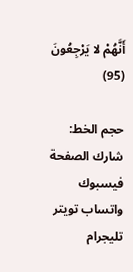أَنَّهُمْ لا يَرْجِعُونَ (95)

حجم الخط:
شارك الصفحة
فيسبوك واتساب تويتر تليجرام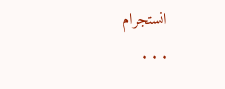انستجرام
. . .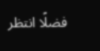فضلًا انتظر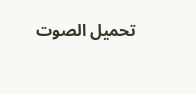تحميل الصوت